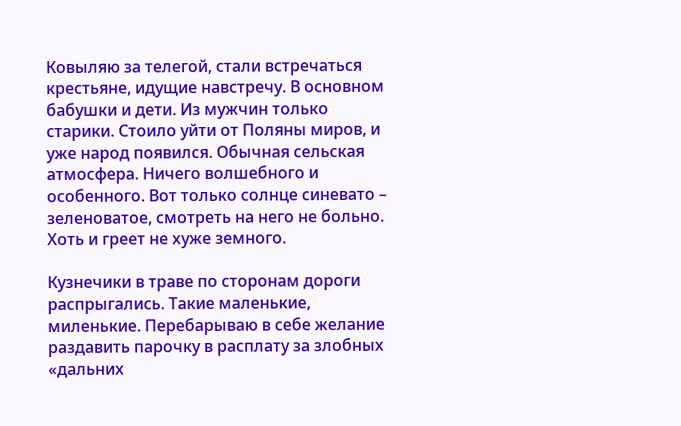Ковыляю за телегой, стали встречаться крестьяне, идущие навстречу. В основном бабушки и дети. Из мужчин только старики. Стоило уйти от Поляны миров, и уже народ появился. Обычная сельская атмосфера. Ничего волшебного и особенного. Вот только солнце синевато – зеленоватое, смотреть на него не больно. Хоть и греет не хуже земного.

Кузнечики в траве по сторонам дороги распрыгались. Такие маленькие, миленькие. Перебарываю в себе желание раздавить парочку в расплату за злобных «дальних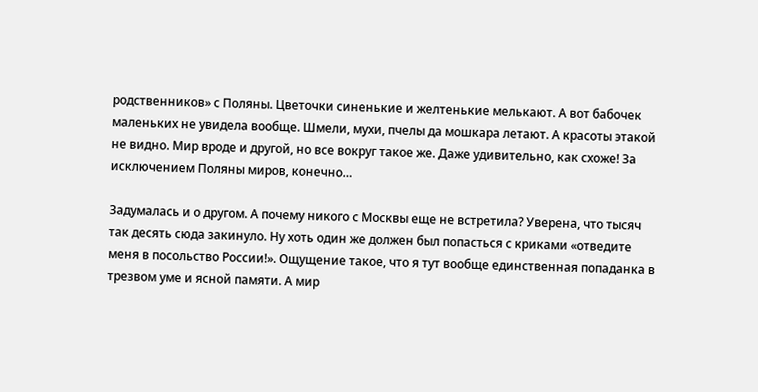родственников» с Поляны. Цветочки синенькие и желтенькие мелькают. А вот бабочек маленьких не увидела вообще. Шмели, мухи, пчелы да мошкара летают. А красоты этакой не видно. Мир вроде и другой, но все вокруг такое же. Даже удивительно, как схоже! За исключением Поляны миров, конечно…

Задумалась и о другом. А почему никого с Москвы еще не встретила? Уверена, что тысяч так десять сюда закинуло. Ну хоть один же должен был попасться с криками «отведите меня в посольство России!». Ощущение такое, что я тут вообще единственная попаданка в трезвом уме и ясной памяти. А мир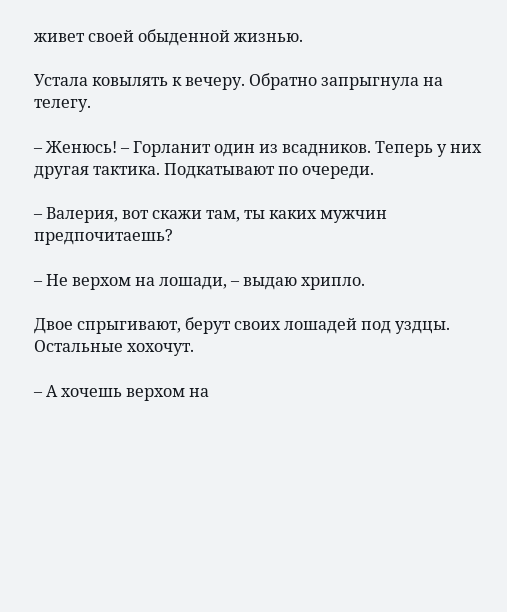живет своей обыденной жизнью.

Устала ковылять к вечеру. Обратно запрыгнула на телегу.

– Женюсь! – Горланит один из всадников. Теперь у них другая тактика. Подкатывают по очереди.

– Валерия, вот скажи там, ты каких мужчин предпочитаешь?

– Не верхом на лошади, – выдаю хрипло.

Двое спрыгивают, берут своих лошадей под уздцы. Остальные хохочут.

– А хочешь верхом на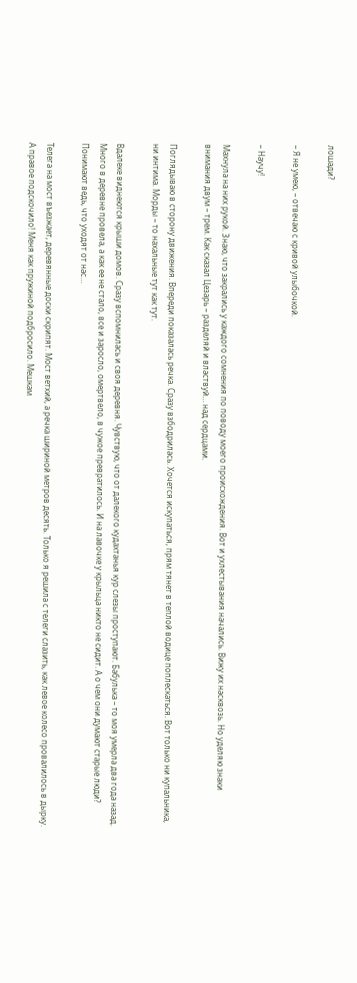лошади?

– Я не умею, – отвечаю с кривой улыбочкой.

– Научу!

Махнула на них рукой. Знаю, что закрались у каждого сомнения по поводу моего происхождения. Вот и ухлестывания начались. Вижу их насквозь. Но уделяю знаки внимания двум – трем. Как сказал Цезарь – разделяй и властвуй… над сердцами.

Поглядываю в сторону движения. Впереди показалась речка. Сразу взбодрилась. Хочется искупаться, прям тянет в теплой водице поплескаться. Вот только ни купальника, ни интима. Морды – то нахальные тут как тут.

Вдалеке виднеются крыши домов. Сразу вспомнилась и своя деревня. Чувствую, что от далекого кудахтанья кур слезы проступают. Бабулька – то моя умерла два года назад. Много в деревне провела, а как ее не стало, все и заросло, омертвело, в чужое превратилось. И на лавочке у крыльца никто не сидит. А о чем они думают старые люди? Понимают ведь, что уходят от нас…

Телега на мост въезжает, деревянные доски скрипят. Мост ветхий, а речка шириной метров десять. Только я решила с телеги слазить, как левое колесо провалилось в дырку. А правое подскочило! Меня как пружиной подбросило. Мешкам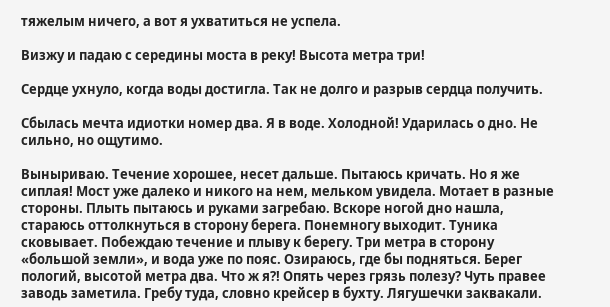тяжелым ничего, а вот я ухватиться не успела.

Визжу и падаю с середины моста в реку! Высота метра три!

Сердце ухнуло, когда воды достигла. Так не долго и разрыв сердца получить.

Сбылась мечта идиотки номер два. Я в воде. Холодной! Ударилась о дно. Не сильно, но ощутимо.

Выныриваю. Течение хорошее, несет дальше. Пытаюсь кричать. Но я же сиплая! Мост уже далеко и никого на нем, мельком увидела. Мотает в разные стороны. Плыть пытаюсь и руками загребаю. Вскоре ногой дно нашла, стараюсь оттолкнуться в сторону берега. Понемногу выходит. Туника сковывает. Побеждаю течение и плыву к берегу. Три метра в сторону «большой земли», и вода уже по пояс. Озираюсь, где бы подняться. Берег пологий, высотой метра два. Что ж я?! Опять через грязь полезу? Чуть правее заводь заметила. Гребу туда, словно крейсер в бухту. Лягушечки заквакали.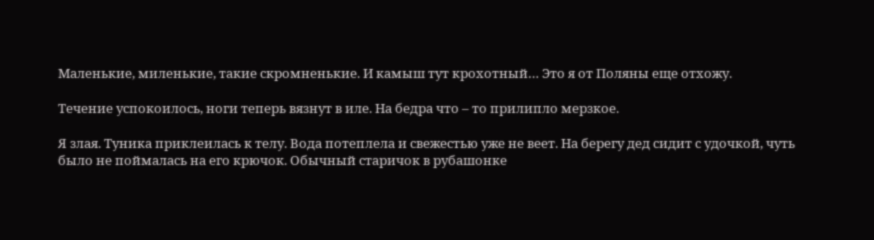Маленькие, миленькие, такие скромненькие. И камыш тут крохотный… Это я от Поляны еще отхожу.

Течение успокоилось, ноги теперь вязнут в иле. На бедра что – то прилипло мерзкое.

Я злая. Туника приклеилась к телу. Вода потеплела и свежестью уже не веет. На берегу дед сидит с удочкой, чуть было не поймалась на его крючок. Обычный старичок в рубашонке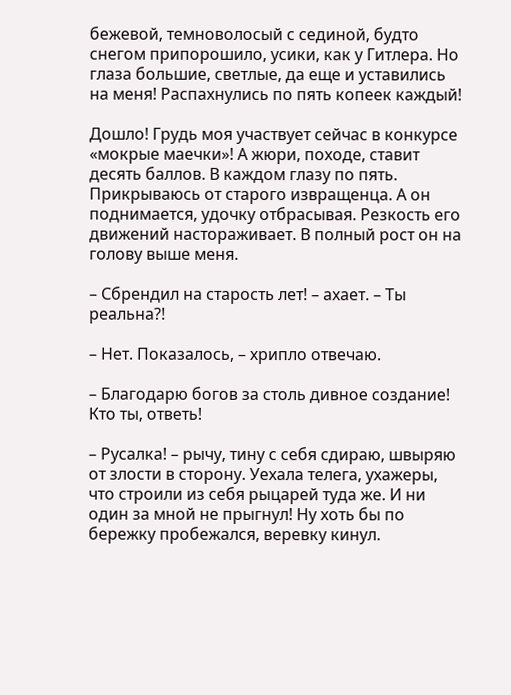бежевой, темноволосый с сединой, будто снегом припорошило, усики, как у Гитлера. Но глаза большие, светлые, да еще и уставились на меня! Распахнулись по пять копеек каждый!

Дошло! Грудь моя участвует сейчас в конкурсе «мокрые маечки»! А жюри, походе, ставит десять баллов. В каждом глазу по пять. Прикрываюсь от старого извращенца. А он поднимается, удочку отбрасывая. Резкость его движений настораживает. В полный рост он на голову выше меня.

– Сбрендил на старость лет! – ахает. – Ты реальна?!

– Нет. Показалось, – хрипло отвечаю.

– Благодарю богов за столь дивное создание! Кто ты, ответь!

– Русалка! – рычу, тину с себя сдираю, швыряю от злости в сторону. Уехала телега, ухажеры, что строили из себя рыцарей туда же. И ни один за мной не прыгнул! Ну хоть бы по бережку пробежался, веревку кинул.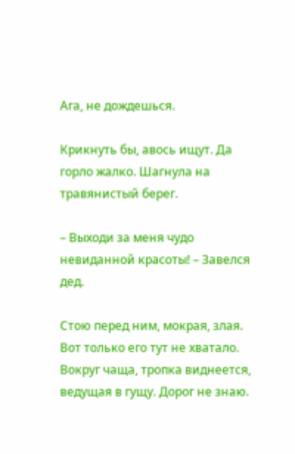Ага, не дождешься.

Крикнуть бы, авось ищут. Да горло жалко. Шагнула на травянистый берег.

– Выходи за меня чудо невиданной красоты! – Завелся дед.

Стою перед ним, мокрая, злая. Вот только его тут не хватало. Вокруг чаща, тропка виднеется, ведущая в гущу. Дорог не знаю.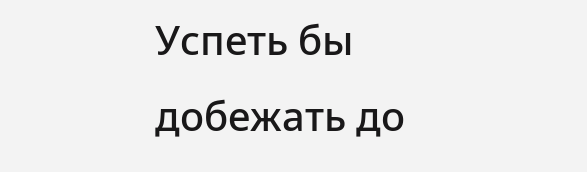Успеть бы добежать до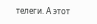телеги. А этот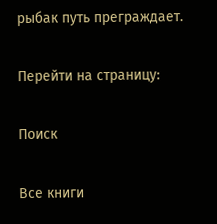рыбак путь преграждает.

Перейти на страницу:

Поиск

Все книги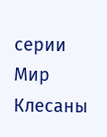серии Мир Клесаны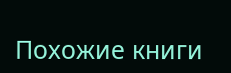Похожие книги